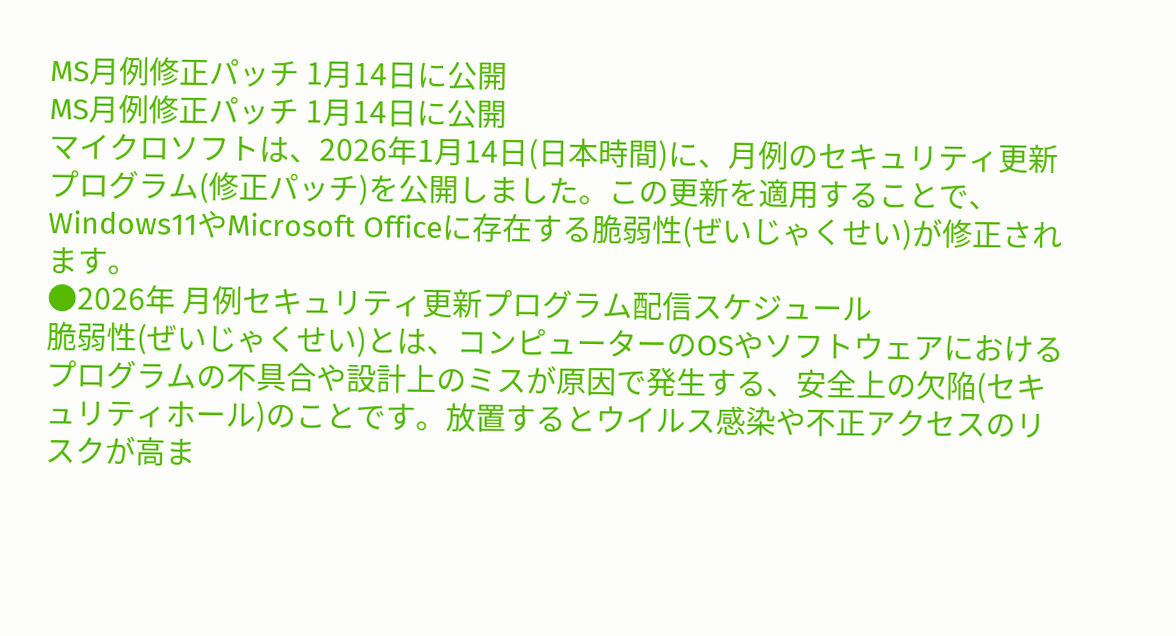MS月例修正パッチ 1月14日に公開
MS月例修正パッチ 1月14日に公開
マイクロソフトは、2026年1月14日(日本時間)に、月例のセキュリティ更新プログラム(修正パッチ)を公開しました。この更新を適用することで、Windows11やMicrosoft Officeに存在する脆弱性(ぜいじゃくせい)が修正されます。
●2026年 月例セキュリティ更新プログラム配信スケジュール
脆弱性(ぜいじゃくせい)とは、コンピューターのOSやソフトウェアにおけるプログラムの不具合や設計上のミスが原因で発生する、安全上の欠陥(セキュリティホール)のことです。放置するとウイルス感染や不正アクセスのリスクが高ま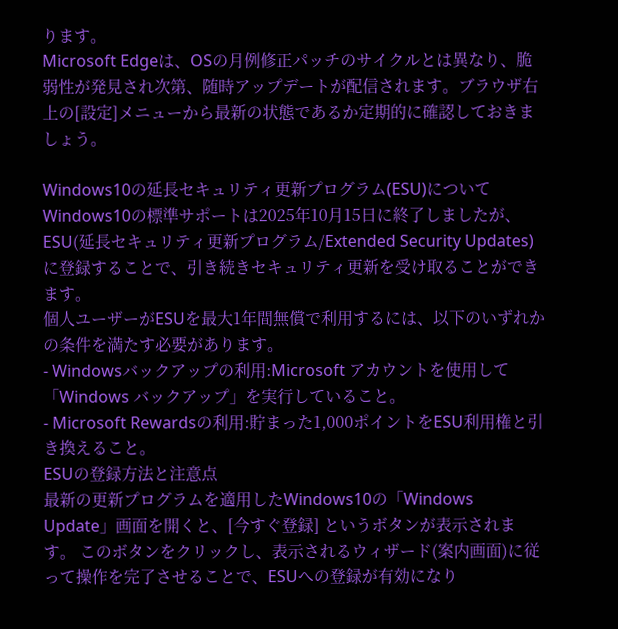ります。
Microsoft Edgeは、OSの月例修正パッチのサイクルとは異なり、脆弱性が発見され次第、随時アップデートが配信されます。ブラウザ右上の[設定]メニューから最新の状態であるか定期的に確認しておきましょう。

Windows10の延長セキュリティ更新プログラム(ESU)について
Windows10の標準サポートは2025年10月15日に終了しましたが、ESU(延長セキュリティ更新プログラム/Extended Security Updates)に登録することで、引き続きセキュリティ更新を受け取ることができます。
個人ユーザーがESUを最大1年間無償で利用するには、以下のいずれかの条件を満たす必要があります。
- Windowsバックアップの利用:Microsoft アカウントを使用して「Windows バックアップ」を実行していること。
- Microsoft Rewardsの利用:貯まった1,000ポイントをESU利用権と引き換えること。
ESUの登録方法と注意点
最新の更新プログラムを適用したWindows10の「Windows Update」画面を開くと、[今すぐ登録] というボタンが表示されます。 このボタンをクリックし、表示されるウィザード(案内画面)に従って操作を完了させることで、ESUへの登録が有効になり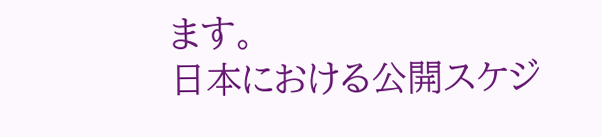ます。
日本における公開スケジ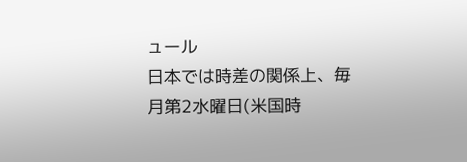ュール
日本では時差の関係上、毎月第2水曜日(米国時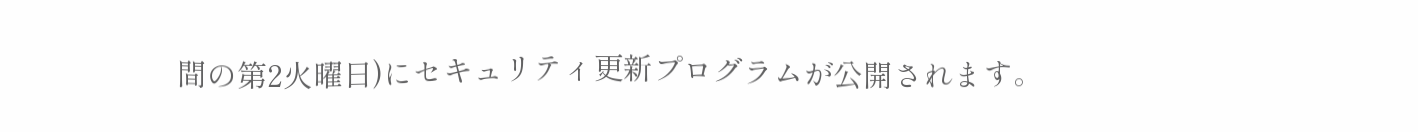間の第2火曜日)にセキュリティ更新プログラムが公開されます。